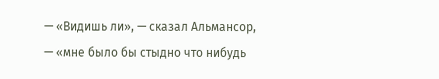— «Видишь ли», — сказал Альмансор, — «мне было бы стыдно что нибудь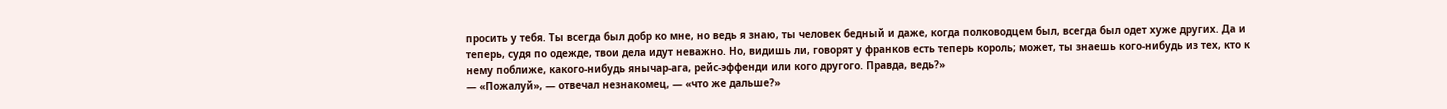просить у тебя. Ты всегда был добр ко мне, но ведь я знаю, ты человек бедный и даже, когда полководцем был, всегда был одет хуже других. Да и теперь, судя по одежде, твои дела идут неважно. Но, видишь ли, говорят у франков есть теперь король; может, ты знаешь кого-нибудь из тех, кто к нему поближе, какого-нибудь янычар-ага, рейс-эффенди или кого другого. Правда, ведь?»
— «Пожалуй», — отвечал незнакомец, — «что же дальше?»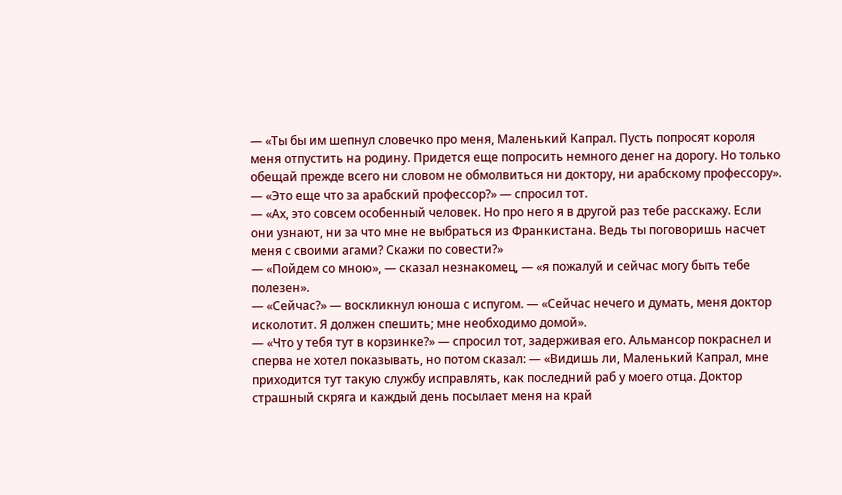— «Ты бы им шепнул словечко про меня, Маленький Капрал. Пусть попросят короля меня отпустить на родину. Придется еще попросить немного денег на дорогу. Но только обещай прежде всего ни словом не обмолвиться ни доктору, ни арабскому профессору».
— «Это еще что за арабский профессор?» — спросил тот.
— «Ах, это совсем особенный человек. Но про него я в другой раз тебе расскажу. Если они узнают, ни за что мне не выбраться из Франкистана. Ведь ты поговоришь насчет меня с своими агами? Скажи по совести?»
— «Пойдем со мною», — сказал незнакомец, — «я пожалуй и сейчас могу быть тебе полезен».
— «Сейчас?» — воскликнул юноша с испугом. — «Сейчас нечего и думать, меня доктор исколотит. Я должен спешить; мне необходимо домой».
— «Что у тебя тут в корзинке?» — спросил тот, задерживая его. Альмансор покраснел и сперва не хотел показывать, но потом сказал: — «Видишь ли, Маленький Капрал, мне приходится тут такую службу исправлять, как последний раб у моего отца. Доктор страшный скряга и каждый день посылает меня на край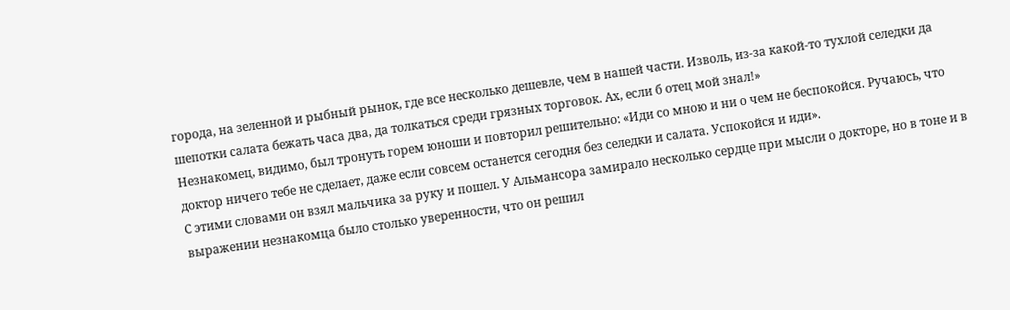города, на зеленной и рыбный рынок, где все несколько дешевле, чем в нашей части. Изволь, из-за какой-то тухлой селедки да шепотки салата бежать часа два, да толкаться среди грязных торговок. Ах, если б отец мой знал!»
Незнакомец, видимо, был тронуть горем юноши и повторил решительно: «Иди со мною и ни о чем не беспокойся. Ручаюсь, что доктор ничего тебе не сделает, даже если совсем останется сегодня без селедки и салата. Успокойся и иди».
С этими словами он взял мальчика за руку и пошел. У Альмансора замирало несколько сердце при мысли о докторе, но в тоне и в выражении незнакомца было столько уверенности, что он решил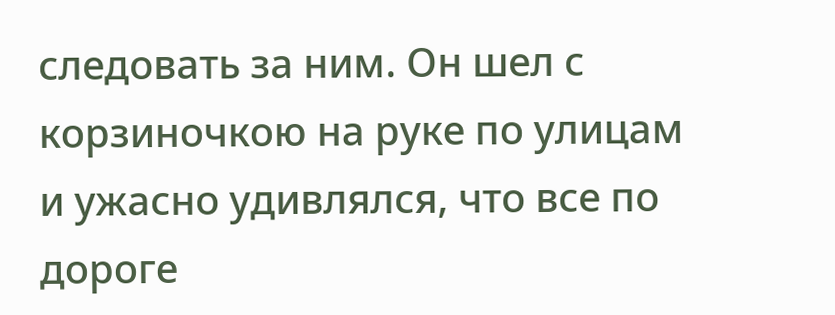следовать за ним. Он шел с корзиночкою на руке по улицам и ужасно удивлялся, что все по дороге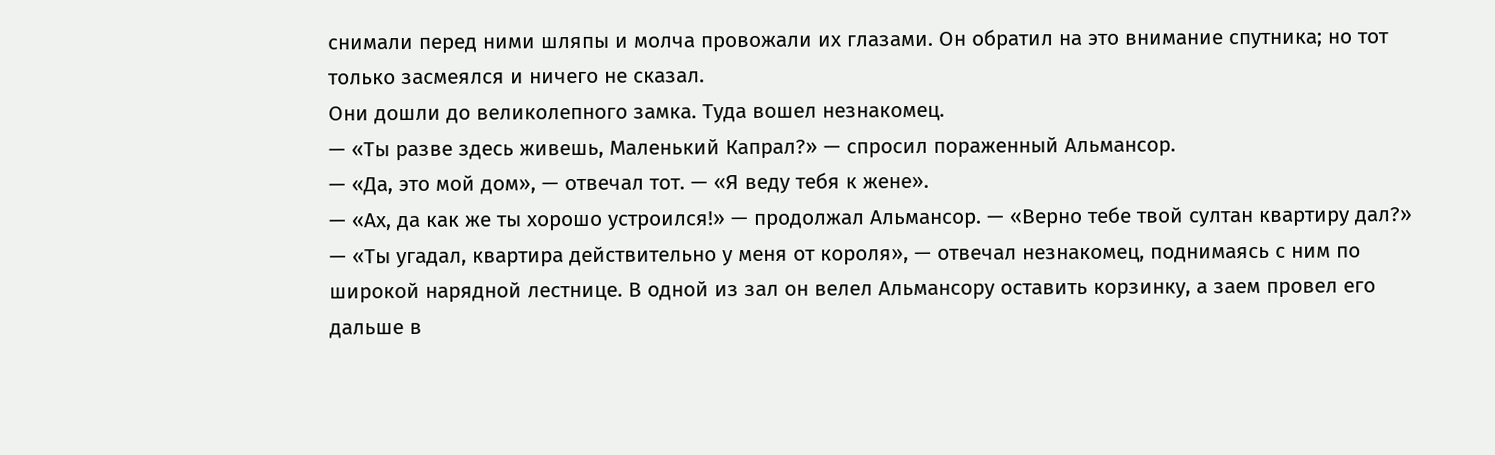снимали перед ними шляпы и молча провожали их глазами. Он обратил на это внимание спутника; но тот только засмеялся и ничего не сказал.
Они дошли до великолепного замка. Туда вошел незнакомец.
— «Ты разве здесь живешь, Маленький Капрал?» — спросил пораженный Альмансор.
— «Да, это мой дом», — отвечал тот. — «Я веду тебя к жене».
— «Ах, да как же ты хорошо устроился!» — продолжал Альмансор. — «Верно тебе твой султан квартиру дал?»
— «Ты угадал, квартира действительно у меня от короля», — отвечал незнакомец, поднимаясь с ним по широкой нарядной лестнице. В одной из зал он велел Альмансору оставить корзинку, а заем провел его дальше в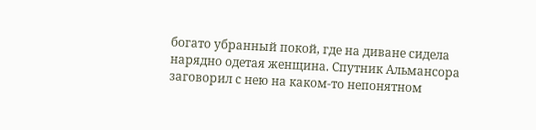богато убранный покой, где на диване сидела нарядно одетая женщина. Спутник Альмансора заговорил с нею на каком-то непонятном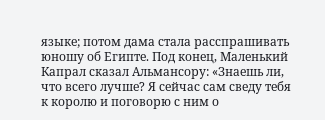языке; потом дама стала расспрашивать юношу об Египте. Под конец, Маленький Капрал сказал Альмансору: «Знаешь ли, что всего лучше? Я сейчас сам сведу тебя к королю и поговорю с ним о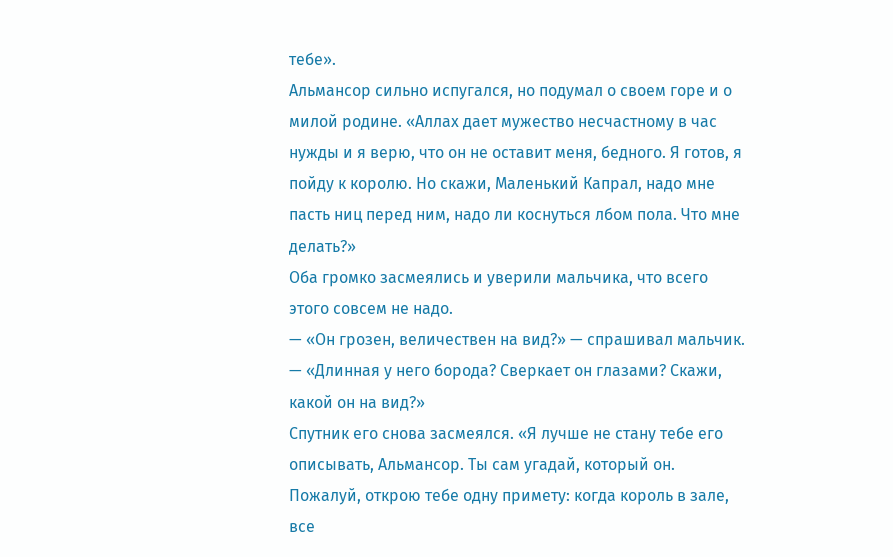тебе».
Альмансор сильно испугался, но подумал о своем горе и о милой родине. «Аллах дает мужество несчастному в час нужды и я верю, что он не оставит меня, бедного. Я готов, я пойду к королю. Но скажи, Маленький Капрал, надо мне пасть ниц перед ним, надо ли коснуться лбом пола. Что мне делать?»
Оба громко засмеялись и уверили мальчика, что всего этого совсем не надо.
— «Он грозен, величествен на вид?» — спрашивал мальчик. — «Длинная у него борода? Сверкает он глазами? Скажи, какой он на вид?»
Спутник его снова засмеялся. «Я лучше не стану тебе его описывать, Альмансор. Ты сам угадай, который он. Пожалуй, открою тебе одну примету: когда король в зале, все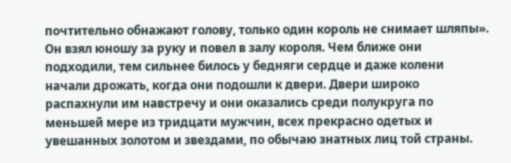почтительно обнажают голову, только один король не снимает шляпы». Он взял юношу за руку и повел в залу короля. Чем ближе они подходили, тем сильнее билось у бедняги сердце и даже колени начали дрожать, когда они подошли к двери. Двери широко распахнули им навстречу и они оказались среди полукруга по меньшей мере из тридцати мужчин, всех прекрасно одетых и увешанных золотом и звездами, по обычаю знатных лиц той страны.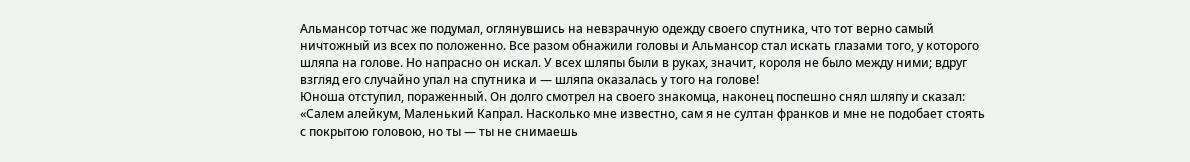Альмансор тотчас же подумал, оглянувшись на невзрачную одежду своего спутника, что тот верно самый ничтожный из всех по положенно. Все разом обнажили головы и Альмансор стал искать глазами того, у которого шляпа на голове. Но напрасно он искал. У всех шляпы были в руках, значит, короля не было между ними; вдруг взгляд его случайно упал на спутника и — шляпа оказалась у того на голове!
Юноша отступил, пораженный. Он долго смотрел на своего знакомца, наконец поспешно снял шляпу и сказал: «Салем алейкум, Маленький Капрал. Насколько мне известно, сам я не султан франков и мне не подобает стоять с покрытою головою, но ты — ты не снимаешь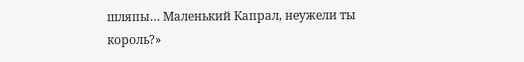шляпы… Маленький Капрал, неужели ты король?»